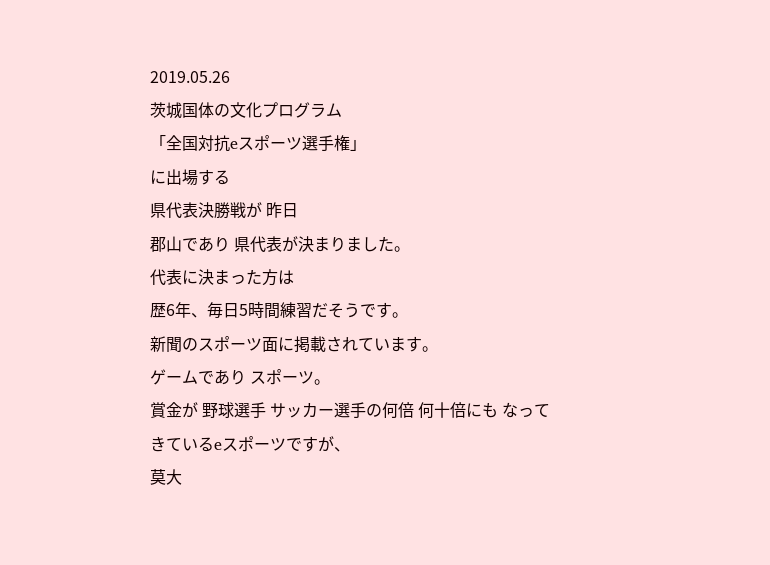2019.05.26
茨城国体の文化プログラム
「全国対抗eスポーツ選手権」
に出場する
県代表決勝戦が 昨日
郡山であり 県代表が決まりました。
代表に決まった方は
歴6年、毎日5時間練習だそうです。
新聞のスポーツ面に掲載されています。
ゲームであり スポーツ。
賞金が 野球選手 サッカー選手の何倍 何十倍にも なってきているeスポーツですが、
莫大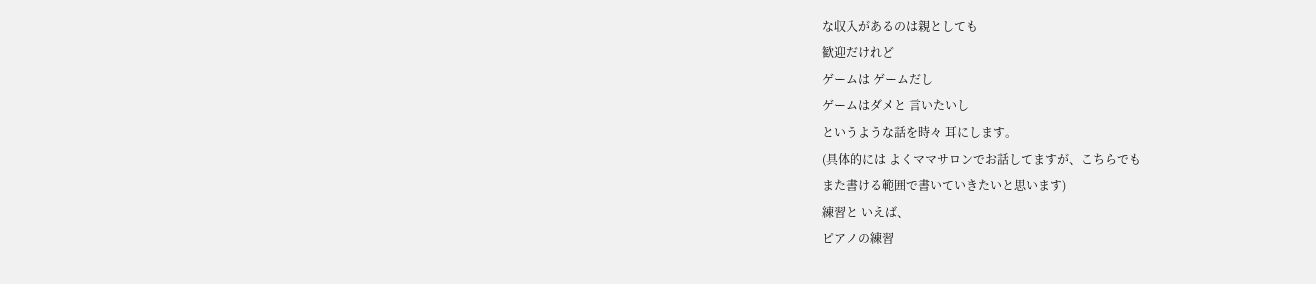な収入があるのは親としても
歓迎だけれど
ゲームは ゲームだし
ゲームはダメと 言いたいし
というような話を時々 耳にします。
(具体的には よくママサロンでお話してますが、こちらでも
また書ける範囲で書いていきたいと思います)
練習と いえば、
ピアノの練習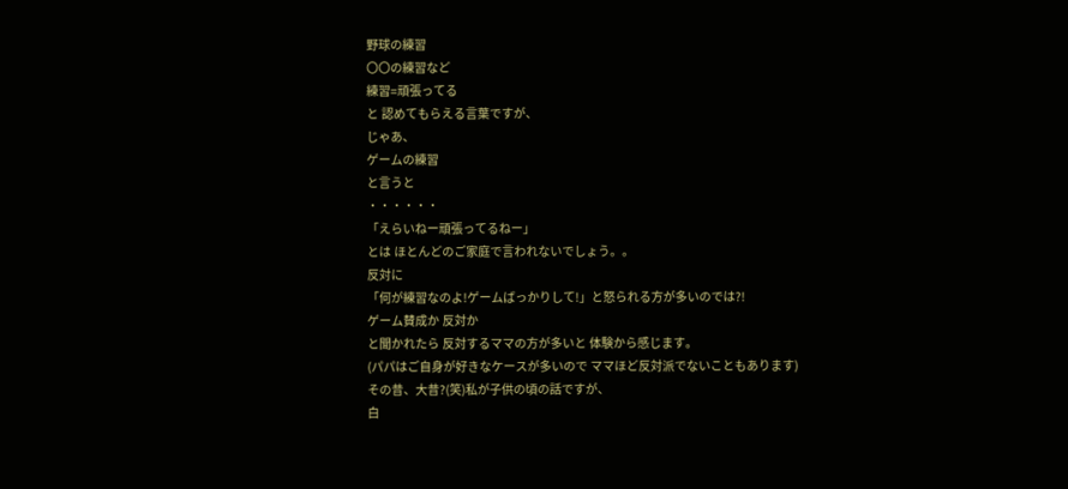野球の練習
〇〇の練習など
練習=頑張ってる
と 認めてもらえる言葉ですが、
じゃあ、
ゲームの練習
と言うと
・・・・・・
「えらいねー頑張ってるねー」
とは ほとんどのご家庭で言われないでしょう。。
反対に
「何が練習なのよ!ゲームばっかりして!」と怒られる方が多いのでは?!
ゲーム賛成か 反対か
と聞かれたら 反対するママの方が多いと 体験から感じます。
(パパはご自身が好きなケースが多いので ママほど反対派でないこともあります)
その昔、大昔?(笑)私が子供の頃の話ですが、
白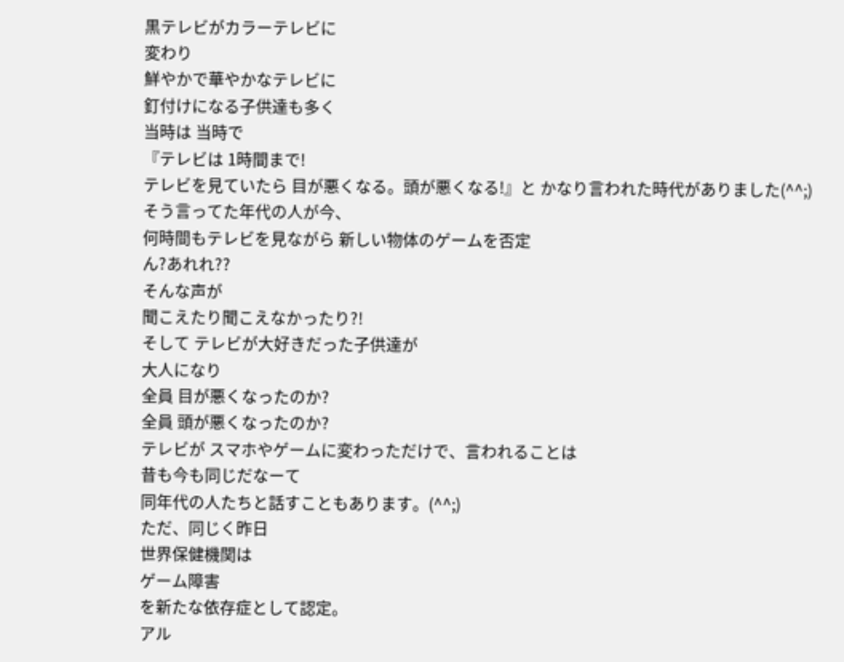黒テレビがカラーテレビに
変わり
鮮やかで華やかなテレビに
釘付けになる子供達も多く
当時は 当時で
『テレビは 1時間まで!
テレビを見ていたら 目が悪くなる。頭が悪くなる!』と かなり言われた時代がありました(^^;)
そう言ってた年代の人が今、
何時間もテレビを見ながら 新しい物体のゲームを否定
ん?あれれ??
そんな声が
聞こえたり聞こえなかったり?!
そして テレビが大好きだった子供達が
大人になり
全員 目が悪くなったのか?
全員 頭が悪くなったのか?
テレビが スマホやゲームに変わっただけで、言われることは
昔も今も同じだなーて
同年代の人たちと話すこともあります。(^^;)
ただ、同じく昨日
世界保健機関は
ゲーム障害
を新たな依存症として認定。
アル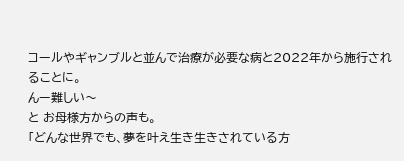コールやギャンブルと並んで治療が必要な病と2022年から施行されることに。
んー難しい〜
と お母様方からの声も。
「どんな世界でも、夢を叶え生き生きされている方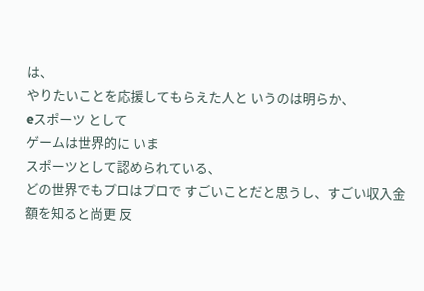は、
やりたいことを応援してもらえた人と いうのは明らか、
eスポーツ として
ゲームは世界的に いま
スポーツとして認められている、
どの世界でもプロはプロで すごいことだと思うし、すごい収入金額を知ると尚更 反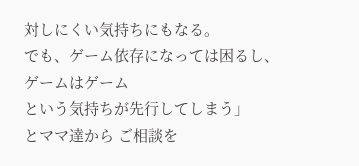対しにくい気持ちにもなる。
でも、ゲーム依存になっては困るし、
ゲームはゲーム
という気持ちが先行してしまう」
とママ達から ご相談を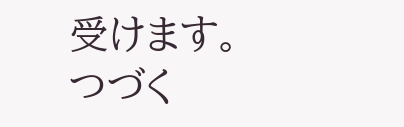受けます。
つづく